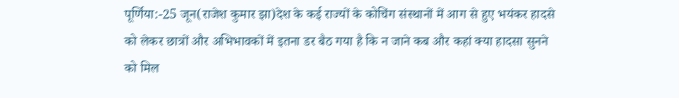पूर्णिया:-25 जून(राजेश कुमार झा)देश के कई राज्यों के कोचिंग संस्थानों में आग से हुए भयंकर हादसे को लेकर छात्रों और अभिभावकों में इतना डर बैठ गया है कि न जाने कब और कहां क्या हादसा सुनने को मिल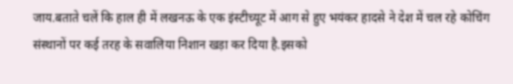जाय.बताते चलें कि हाल ही में लखनऊ के एक इंस्टीच्यूट में आग से हुए भयंकर हादसे ने देश में चल रहे कोचिंग संस्थानों पर कई तरह के सवालिया निशान खड़ा कर दिया है.इसको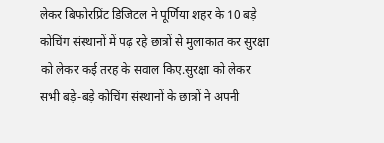लेकर बिफोरप्रिंट डिजिटल ने पूर्णिया शहर के 10 बड़े कोचिंग संस्थानों में पढ़ रहे छात्रों से मुलाकात कर सुरक्षा को लेकर कई तरह के सवाल किए.सुरक्षा को लेकर सभी बड़े-बड़े कोचिंग संस्थानों के छात्रों ने अपनी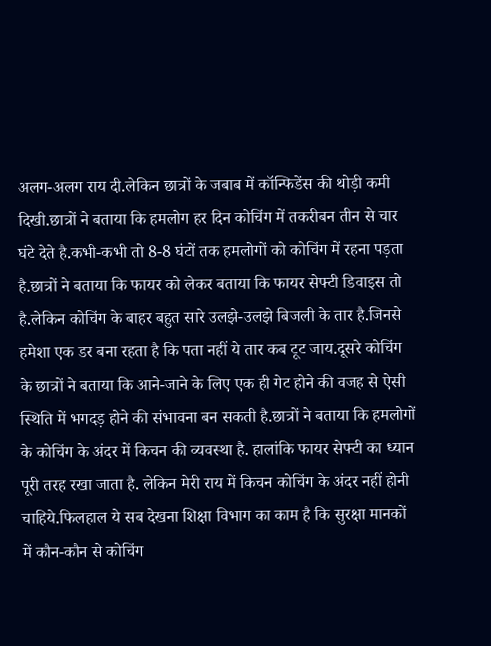अलग-अलग राय दी.लेकिन छात्रों के जबाब में कॉन्फिडेंस की थोड़ी कमी दिखी.छात्रों ने बताया कि हमलोग हर दिन कोचिंग में तकरीबन तीन से चार घंटे देते है.कभी-कभी तो 8-8 घंटों तक हमलोगों को कोचिंग में रहना पड़ता है.छात्रों ने बताया कि फायर को लेकर बताया कि फायर सेफ्टी डिवाइस तो है.लेकिन कोचिंग के बाहर बहुत सारे उलझे-उलझे बिजली के तार है.जिनसे हमेशा एक डर बना रहता है कि पता नहीं ये तार कब टूट जाय.दूसरे कोचिंग के छात्रों ने बताया कि आने-जाने के लिए एक ही गेट होने की वजह से ऐसी स्थिति में भगदड़ होने की संभावना बन सकती है.छात्रों ने बताया कि हमलोगों के कोचिंग के अंदर में किचन की व्यवस्था है. हालांकि फायर सेफ्टी का ध्यान पूरी तरह रखा जाता है. लेकिन मेरी राय में किचन कोचिंग के अंदर नहीं होनी चाहिये.फिलहाल ये सब देखना शिक्षा विभाग का काम है कि सुरक्षा मानकों में कौन-कौन से कोचिंग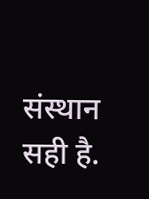संस्थान सही है.